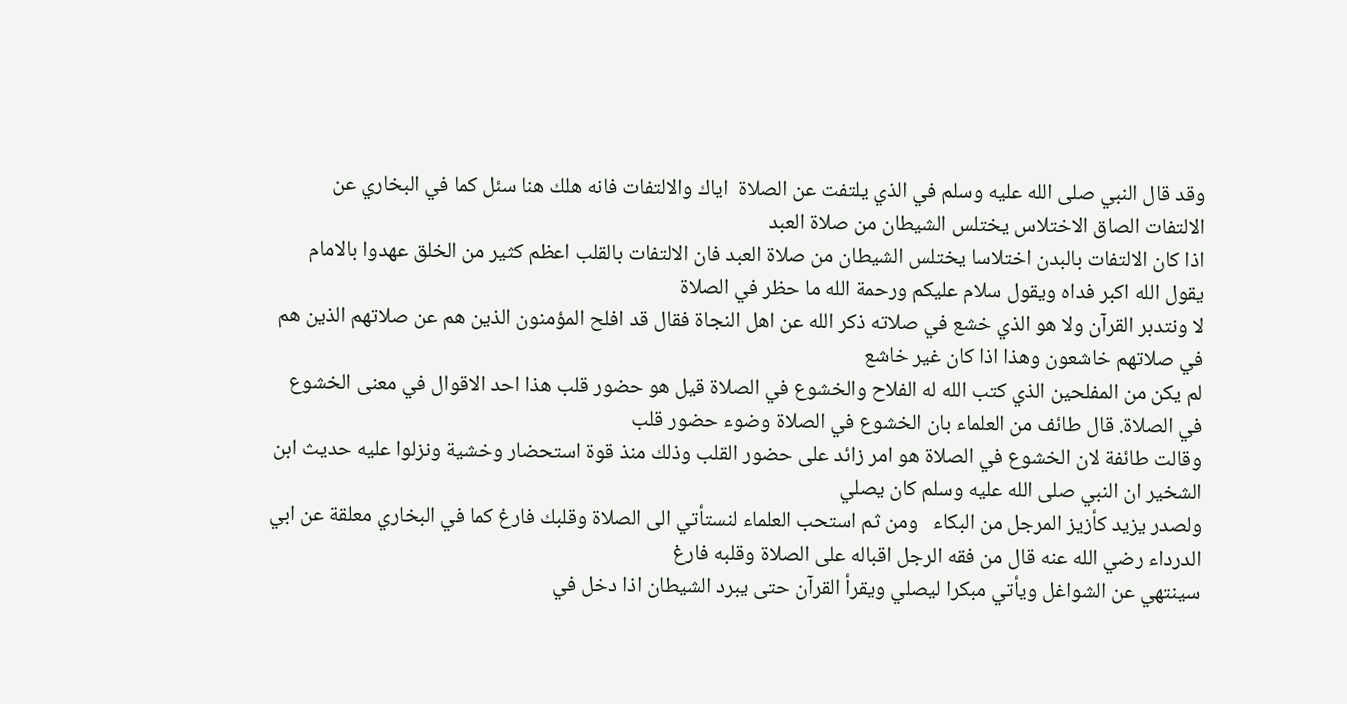وقد قال النبي صلى الله عليه وسلم في الذي يلتفت عن الصلاة  اياك والالتفات فانه هلك هنا سئل كما في البخاري عن الالتفات الصاق الاختلاس يختلس الشيطان من صلاة العبد
اذا كان الالتفات بالبدن اختلاسا يختلس الشيطان من صلاة العبد فان الالتفات بالقلب اعظم كثير من الخلق عهدوا بالامام يقول الله اكبر فداه ويقول سلام عليكم ورحمة الله ما حظر في الصلاة
لا ونتدبر القرآن ولا هو الذي خشع في صلاته ذكر الله عن اهل النجاة فقال قد افلح المؤمنون الذين هم عن صلاتهم الذين هم في صلاتهم خاشعون وهذا اذا كان غير خاشع
لم يكن من المفلحين الذي كتب الله له الفلاح والخشوع في الصلاة قيل هو حضور قلب هذا احد الاقوال في معنى الخشوع في الصلاة. قال طائف من العلماء بان الخشوع في الصلاة وضوء حضور قلب
وقالت طائفة لان الخشوع في الصلاة هو امر زائد على حضور القلب وذلك منذ قوة استحضار وخشية ونزلوا عليه حديث ابن الشخير ان النبي صلى الله عليه وسلم كان يصلي
ولصدر يزيد كأزيز المرجل من البكاء   ومن ثم استحب العلماء لنستأتي الى الصلاة وقلبك فارغ كما في البخاري معلقة عن ابي الدرداء رضي الله عنه قال من فقه الرجل اقباله على الصلاة وقلبه فارغ
سينتهي عن الشواغل ويأتي مبكرا ليصلي ويقرأ القرآن حتى يبرد الشيطان اذا دخل في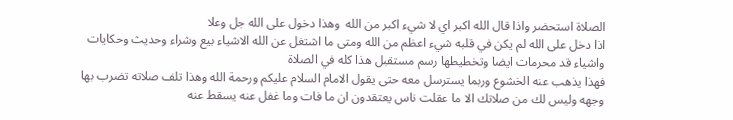الصلاة استحضر واذا قال الله اكبر اي لا شيء اكبر من الله  وهذا دخول على الله جل وعلا
اذا دخل على الله لم يكن في قلبه شيء اعظم من الله ومتى ما اشتغل عن الله الاشياء بيع وشراء وحديث وحكايات واشياء قد محرمات ايضا وتخطيطها رسم مستقبل هذا كله في الصلاة
فهذا يذهب عنه الخشوع وربما يسترسل معه حتى يقول الامام السلام عليكم ورحمة الله وهذا تلف صلاته تضرب بها وجهه وليس لك من صلاتك الا ما عقلت ناس يعتقدون ان ما فات وما غفل عنه يسقط عنه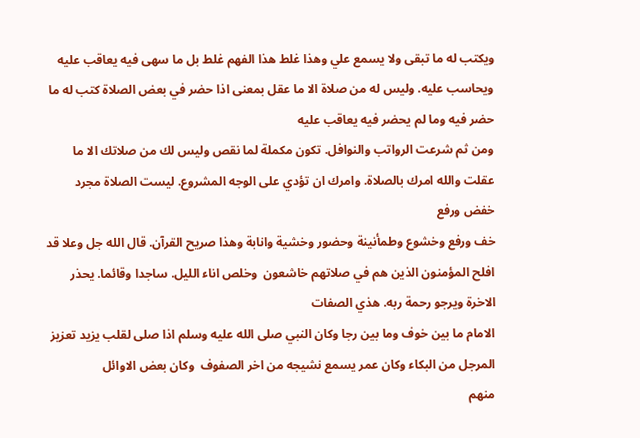ويكتب له ما تبقى ولا يسمع علي وهذا غلط هذا الفهم غلط بل ما سهى فيه يعاقب عليه ويحاسب عليه. وليس له من صلاة الا ما عقل بمعنى اذا حضر في بعض الصلاة كتب له ما حضر فيه وما لم يحضر فيه يعاقب عليه
ومن ثم شرعت الرواتب والنوافل. تكون مكملة لما نقص وليس لك من صلاتك الا ما عقلت والله امرك بالصلاة. وامرك ان تؤدي على الوجه المشروع. ليست الصلاة مجرد خفض ورفع
خف ورفع وخشوع وطمأنينة وحضور وخشية وانابة وهذا صريح القرآن. قال الله جل وعلا قد افلح المؤمنون الذين هم في صلاتهم خاشعون  وخلص اناء الليل. ساجدا وقائما. يحذر الاخرة ويرجو رحمة ربه. هذي الصفات
الامام ما بين خوف وما بين رجا وكان النبي صلى الله عليه وسلم اذا صلى لقلب يزيد تعزيز المرجل من البكاء وكان عمر يسمع نشيجه من اخر الصفوف  وكان بعض الاوائل
منهم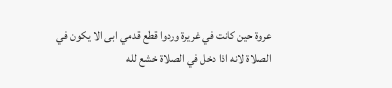عروة حين كانت في غريرة وردوا قطع قدمي ابى الا يكون في الصلاة لانه اذا دخل في الصلاة خشع لله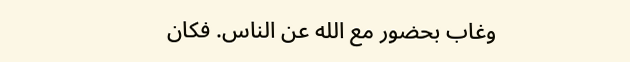وغاب بحضور مع الله عن الناس. فكان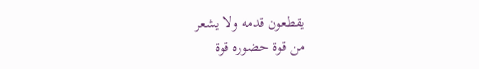يقطعون قدمه ولا يشعر
من قوة حضوره قوة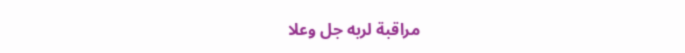مراقبة لربه جل وعلا